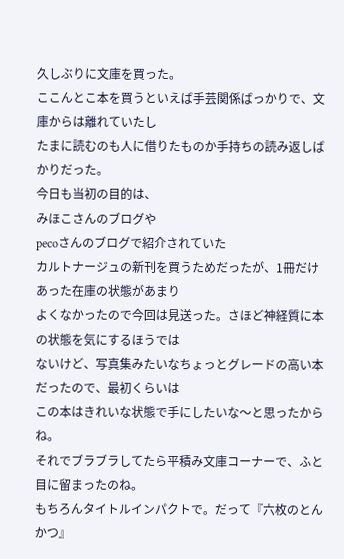久しぶりに文庫を買った。
ここんとこ本を買うといえば手芸関係ばっかりで、文庫からは離れていたし
たまに読むのも人に借りたものか手持ちの読み返しばかりだった。
今日も当初の目的は、
みほこさんのブログや
pecoさんのブログで紹介されていた
カルトナージュの新刊を買うためだったが、1冊だけあった在庫の状態があまり
よくなかったので今回は見送った。さほど神経質に本の状態を気にするほうでは
ないけど、写真集みたいなちょっとグレードの高い本だったので、最初くらいは
この本はきれいな状態で手にしたいな〜と思ったからね。
それでブラブラしてたら平積み文庫コーナーで、ふと目に留まったのね。
もちろんタイトルインパクトで。だって『六枚のとんかつ』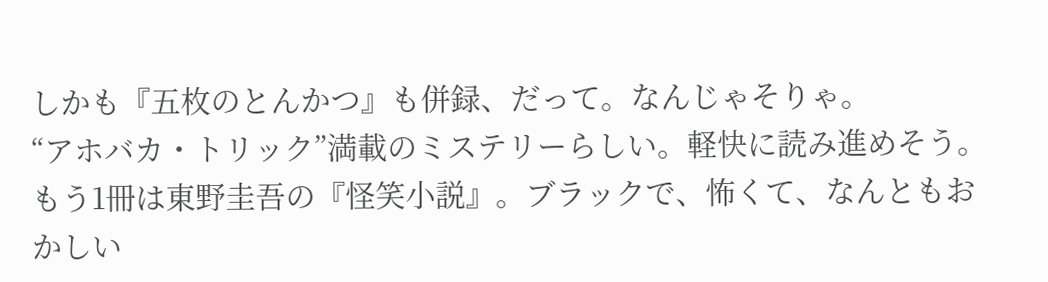しかも『五枚のとんかつ』も併録、だって。なんじゃそりゃ。
“アホバカ・トリック”満載のミステリーらしい。軽快に読み進めそう。
もう1冊は東野圭吾の『怪笑小説』。ブラックで、怖くて、なんともおかしい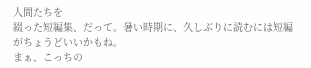人間たちを
綴った短編集、だって。暑い時期に、久しぶりに読むには短編がちょうどいいかもね。
まぁ、こっちの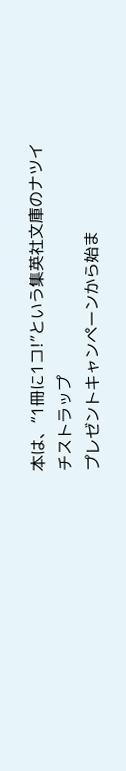本は、“1冊に1コ!”という集英社文庫のナツイチストラップ
プレゼントキャンペーンから始ま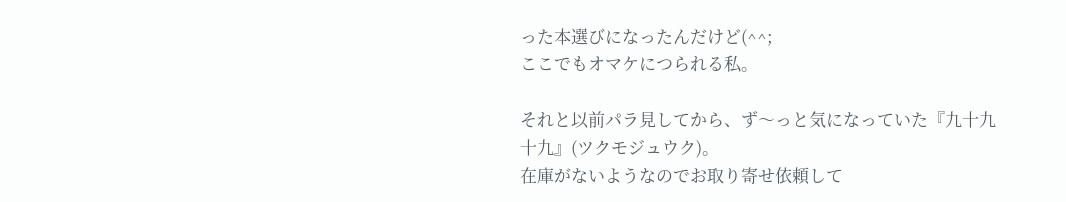った本選びになったんだけど(^^;
ここでもオマケにつられる私。

それと以前パラ見してから、ず〜っと気になっていた『九十九十九』(ツクモジュウク)。
在庫がないようなのでお取り寄せ依頼して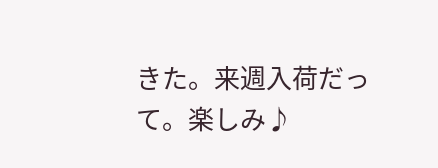きた。来週入荷だって。楽しみ♪